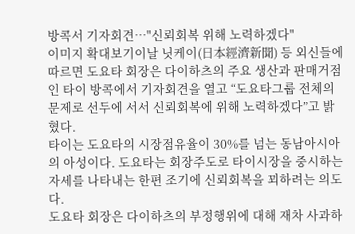방콕서 기자회견…"신뢰회복 위해 노력하겠다"
이미지 확대보기이날 닛케이(日本經濟新聞) 등 외신들에 따르면 도요타 회장은 다이하츠의 주요 생산과 판매거점인 타이 방콕에서 기자회견을 열고 “도요타그룹 전체의 문제로 선두에 서서 신뢰회복에 위해 노력하겠다”고 밝혔다.
타이는 도요타의 시장점유율이 30%를 넘는 동남아시아의 아성이다. 도요타는 회장주도로 타이시장을 중시하는 자세를 나타내는 한편 조기에 신뢰회복을 꾀하려는 의도다.
도요타 회장은 다이하츠의 부정행위에 대해 재차 사과하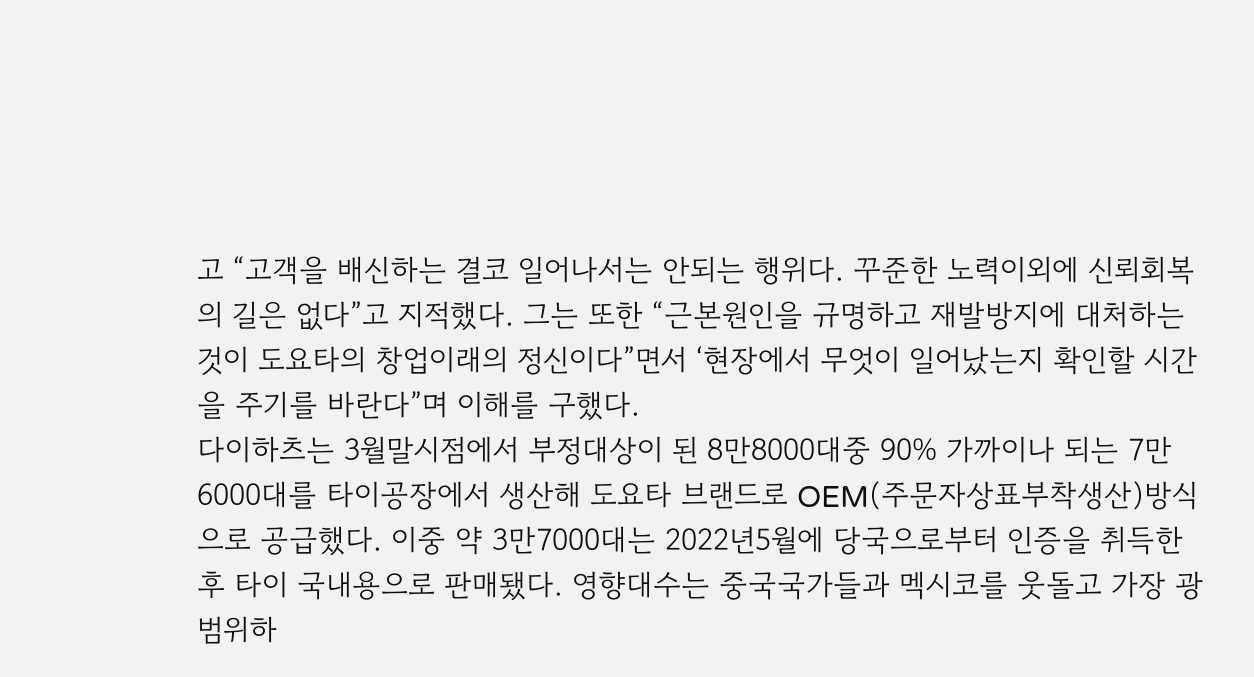고 “고객을 배신하는 결코 일어나서는 안되는 행위다. 꾸준한 노력이외에 신뢰회복의 길은 없다”고 지적했다. 그는 또한 “근본원인을 규명하고 재발방지에 대처하는 것이 도요타의 창업이래의 정신이다”면서 ‘현장에서 무엇이 일어났는지 확인할 시간을 주기를 바란다”며 이해를 구했다.
다이하츠는 3월말시점에서 부정대상이 된 8만8000대중 90% 가까이나 되는 7만6000대를 타이공장에서 생산해 도요타 브랜드로 OEM(주문자상표부착생산)방식으로 공급했다. 이중 약 3만7000대는 2022년5월에 당국으로부터 인증을 취득한 후 타이 국내용으로 판매됐다. 영향대수는 중국국가들과 멕시코를 웃돌고 가장 광범위하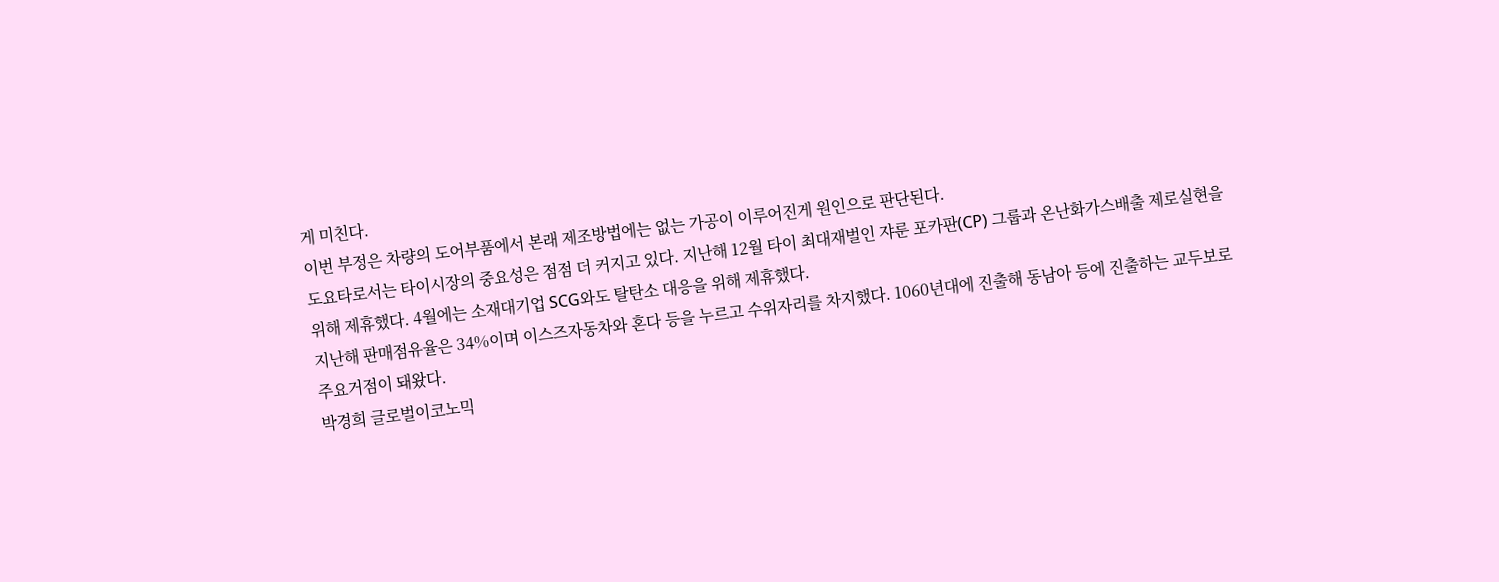게 미친다.
이번 부정은 차량의 도어부품에서 본래 제조방법에는 없는 가공이 이루어진게 원인으로 판단된다.
도요타로서는 타이시장의 중요성은 점점 더 커지고 있다. 지난해 12월 타이 최대재벌인 쟈룬 포카판(CP) 그룹과 온난화가스배출 제로실현을 위해 제휴했다. 4월에는 소재대기업 SCG와도 탈탄소 대응을 위해 제휴했다.
지난해 판매점유율은 34%이며 이스즈자동차와 혼다 등을 누르고 수위자리를 차지했다. 1060년대에 진출해 동남아 등에 진출하는 교두보로 주요거점이 돼왔다.
박경희 글로벌이코노믹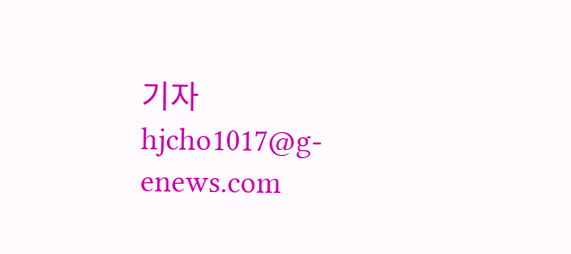기자 hjcho1017@g-enews.com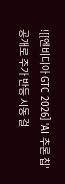![[엔비디아 GTC 2026] 'AI 추론 칩' 공개로 주가 반등 시동 걸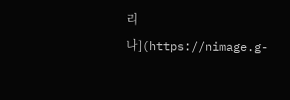리나](https://nimage.g-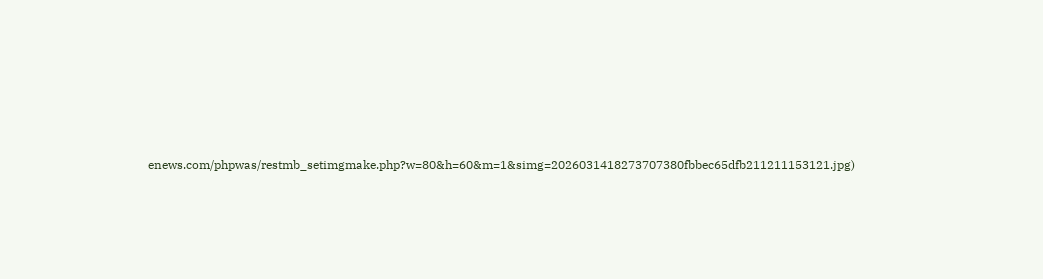enews.com/phpwas/restmb_setimgmake.php?w=80&h=60&m=1&simg=2026031418273707380fbbec65dfb211211153121.jpg)